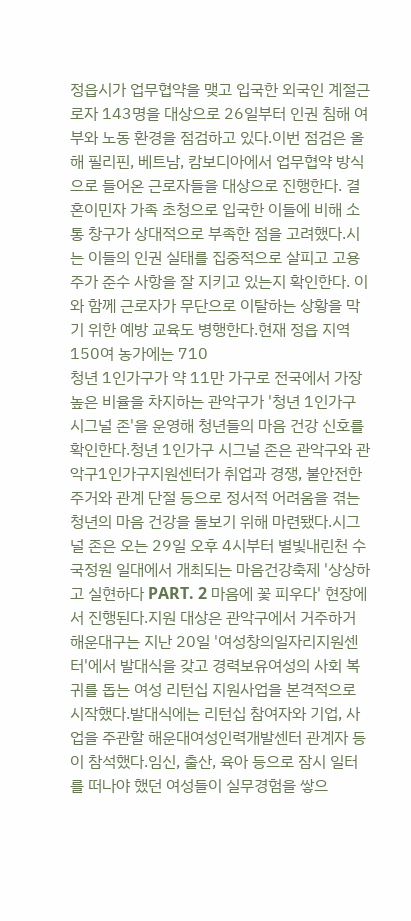정읍시가 업무협약을 맺고 입국한 외국인 계절근로자 143명을 대상으로 26일부터 인권 침해 여부와 노동 환경을 점검하고 있다.이번 점검은 올해 필리핀, 베트남, 캄보디아에서 업무협약 방식으로 들어온 근로자들을 대상으로 진행한다. 결혼이민자 가족 초청으로 입국한 이들에 비해 소통 창구가 상대적으로 부족한 점을 고려했다.시는 이들의 인권 실태를 집중적으로 살피고 고용주가 준수 사항을 잘 지키고 있는지 확인한다. 이와 함께 근로자가 무단으로 이탈하는 상황을 막기 위한 예방 교육도 병행한다.현재 정읍 지역 150여 농가에는 710
청년 1인가구가 약 11만 가구로 전국에서 가장 높은 비율을 차지하는 관악구가 '청년 1인가구 시그널 존'을 운영해 청년들의 마음 건강 신호를 확인한다.청년 1인가구 시그널 존은 관악구와 관악구1인가구지원센터가 취업과 경쟁, 불안전한 주거와 관계 단절 등으로 정서적 어려움을 겪는 청년의 마음 건강을 돌보기 위해 마련됐다.시그널 존은 오는 29일 오후 4시부터 별빛내린천 수국정원 일대에서 개최되는 마음건강축제 '상상하고 실현하다 PART. 2 마음에 꽃 피우다' 현장에서 진행된다.지원 대상은 관악구에서 거주하거
해운대구는 지난 20일 '여성창의일자리지원센터'에서 발대식을 갖고 경력보유여성의 사회 복귀를 돕는 여성 리턴십 지원사업을 본격적으로 시작했다.발대식에는 리턴십 참여자와 기업, 사업을 주관할 해운대여성인력개발센터 관계자 등이 참석했다.임신, 출산, 육아 등으로 잠시 일터를 떠나야 했던 여성들이 실무경험을 쌓으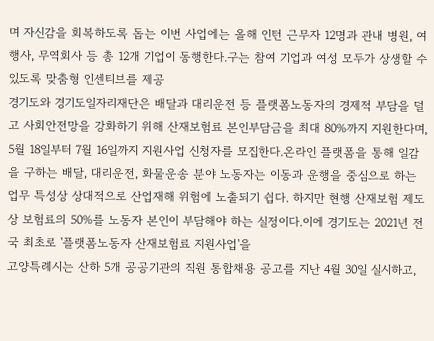며 자신감을 회복하도록 돕는 이번 사업에는 올해 인턴 근무자 12명과 관내 병원, 여행사, 무역회사 등 총 12개 기업이 동행한다.구는 참여 기업과 여성 모두가 상생할 수 있도록 맞춤형 인센티브를 제공
경기도와 경기도일자리재단은 배달과 대리운전 등 플랫폼노동자의 경제적 부담을 덜고 사회안전망을 강화하기 위해 산재보험료 본인부담금을 최대 80%까지 지원한다며, 5월 18일부터 7월 16일까지 지원사업 신청자를 모집한다.온라인 플랫폼을 통해 일감을 구하는 배달, 대리운전, 화물운송 분야 노동자는 이동과 운행을 중심으로 하는 업무 특성상 상대적으로 산업재해 위험에 노출되기 쉽다. 하지만 현행 산재보험 제도상 보험료의 50%를 노동자 본인이 부담해야 하는 실정이다.이에 경기도는 2021년 전국 최초로 '플랫폼노동자 산재보험료 지원사업'을
고양특례시는 산하 5개 공공기관의 직원 통합채용 공고를 지난 4월 30일 실시하고,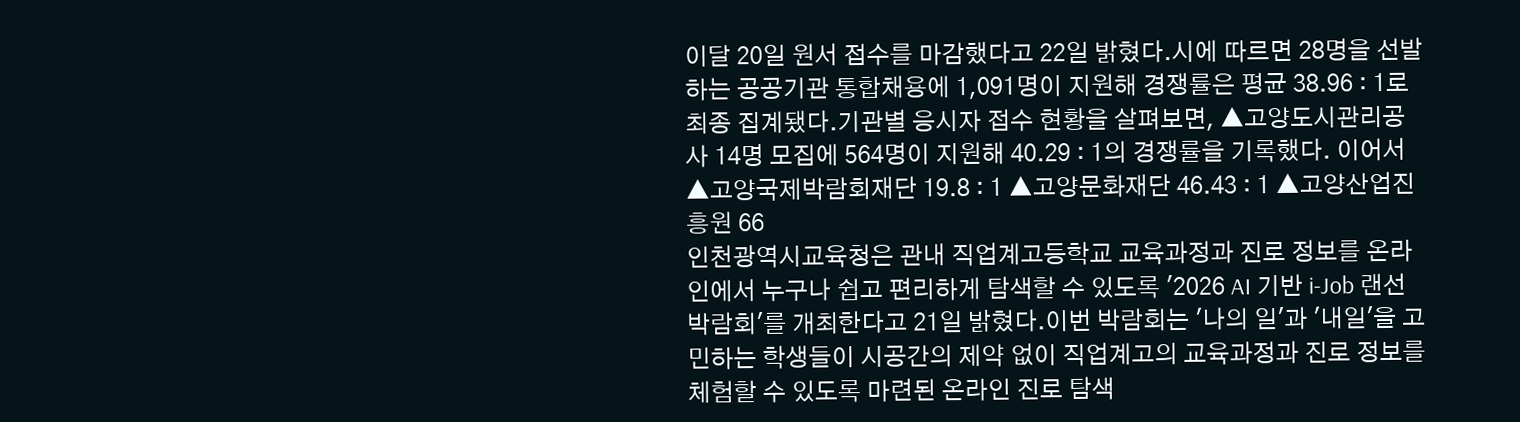이달 20일 원서 접수를 마감했다고 22일 밝혔다.시에 따르면 28명을 선발하는 공공기관 통합채용에 1,091명이 지원해 경쟁률은 평균 38.96 : 1로 최종 집계됐다.기관별 응시자 접수 현황을 살펴보면, ▲고양도시관리공사 14명 모집에 564명이 지원해 40.29 : 1의 경쟁률을 기록했다. 이어서 ▲고양국제박람회재단 19.8 : 1 ▲고양문화재단 46.43 : 1 ▲고양산업진흥원 66
인천광역시교육청은 관내 직업계고등학교 교육과정과 진로 정보를 온라인에서 누구나 쉽고 편리하게 탐색할 수 있도록 '2026 AI 기반 i-Job 랜선박람회'를 개최한다고 21일 밝혔다.이번 박람회는 '나의 일'과 '내일'을 고민하는 학생들이 시공간의 제약 없이 직업계고의 교육과정과 진로 정보를 체험할 수 있도록 마련된 온라인 진로 탐색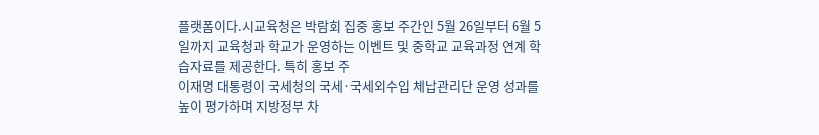플랫폼이다.시교육청은 박람회 집중 홍보 주간인 5월 26일부터 6월 5일까지 교육청과 학교가 운영하는 이벤트 및 중학교 교육과정 연계 학습자료를 제공한다. 특히 홍보 주
이재명 대통령이 국세청의 국세·국세외수입 체납관리단 운영 성과를 높이 평가하며 지방정부 차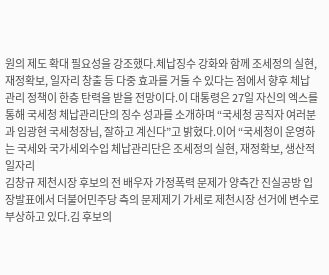원의 제도 확대 필요성을 강조했다.체납징수 강화와 함께 조세정의 실현, 재정확보, 일자리 창출 등 다중 효과를 거둘 수 있다는 점에서 향후 체납관리 정책이 한층 탄력을 받을 전망이다.이 대통령은 27일 자신의 엑스를 통해 국세청 체납관리단의 징수 성과를 소개하며 “국세청 공직자 여러분과 임광현 국세청장님, 잘하고 계신다”고 밝혔다.이어 “국세청이 운영하는 국세와 국가세외수입 체납관리단은 조세정의 실현, 재정확보, 생산적 일자리
김창규 제천시장 후보의 전 배우자 가정폭력 문제가 양측간 진실공방 입장발표에서 더불어민주당 측의 문제제기 가세로 제천시장 선거에 변수로 부상하고 있다.김 후보의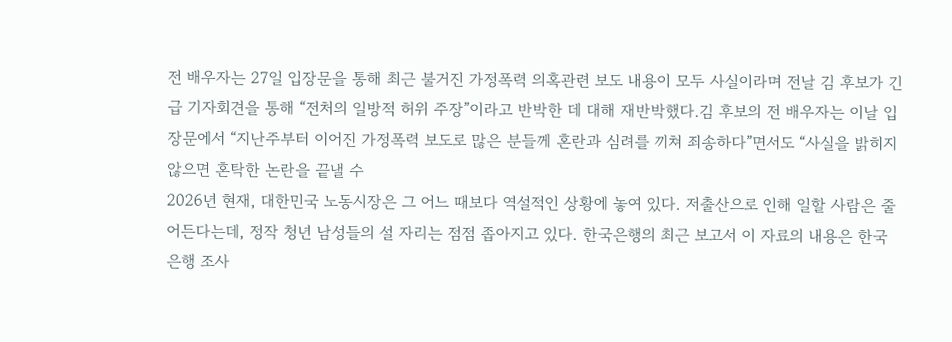전 배우자는 27일 입장문을 통해 최근 불거진 가정폭력 의혹관련 보도 내용이 모두 사실이라며 전날 김 후보가 긴급 기자회견을 통해 “전처의 일방적 허위 주장”이라고 반박한 데 대해 재반박했다.김 후보의 전 배우자는 이날 입장문에서 “지난주부터 이어진 가정폭력 보도로 많은 분들께 혼란과 심려를 끼쳐 죄송하다”면서도 “사실을 밝히지 않으면 혼탁한 논란을 끝낼 수
2026년 현재, 대한민국 노동시장은 그 어느 때보다 역설적인 상황에 놓여 있다. 저출산으로 인해 일할 사람은 줄어든다는데, 정작 청년 남성들의 설 자리는 점점 좁아지고 있다. 한국은행의 최근 보고서 이 자료의 내용은 한국은행 조사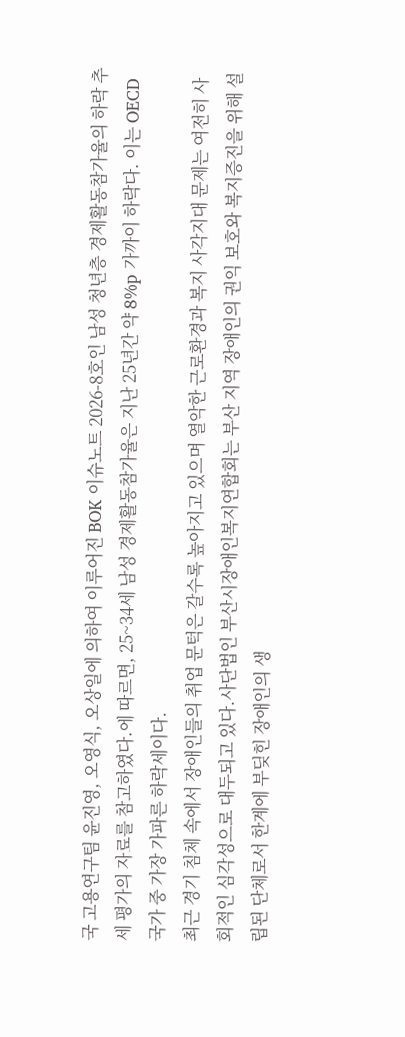국 고용연구팀 윤진영, 오영식, 오상일에 의하여 이루어진 BOK 이슈노트 2026-8호인 남성 청년층 경제활동참가율의 하락 추세 평가의 자료를 참고하였다.에 따르면, 25~34세 남성 경제활동참가율은 지난 25년간 약 8%p 가까이 하락다. 이는 OECD 국가 중 가장 가파른 하락세이다.
최근 경기 침체 속에서 장애인들의 취업 문턱은 갈수록 높아지고 있으며 열악한 근로환경과 복지 사각지대 문제는 여전히 사회적인 심각성으로 대두되고 있다.사단법인 부산시장애인복지연합회는 부산 지역 장애인의 권익 보호와 복지증진을 위해 설립된 단체로서 한계에 부딪힌 장애인의 생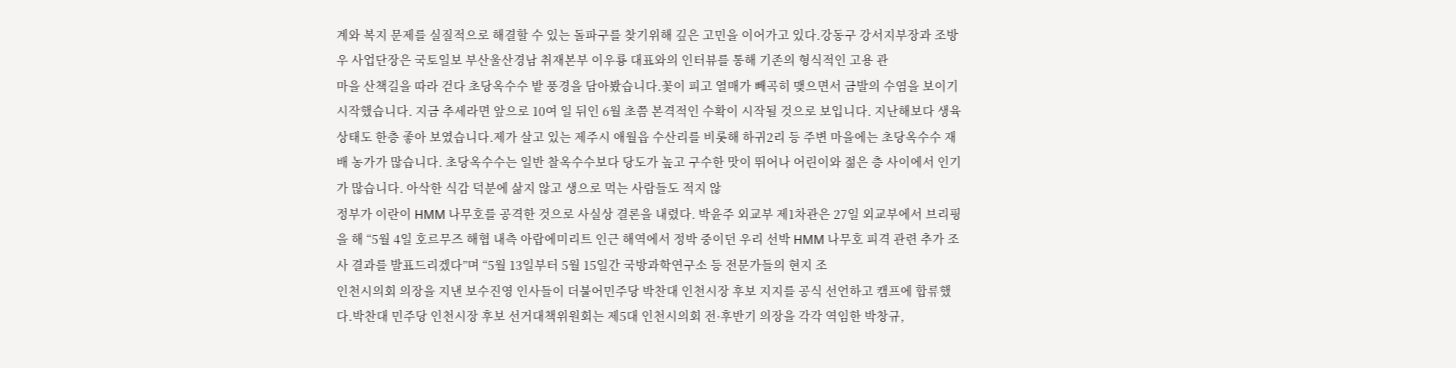계와 복지 문제를 실질적으로 해결할 수 있는 돌파구를 찾기위해 깊은 고민을 이어가고 있다.강동구 강서지부장과 조방우 사업단장은 국토일보 부산울산경남 취재본부 이우룡 대표와의 인터뷰를 통해 기존의 형식적인 고용 관
마을 산책길을 따라 걷다 초당옥수수 밭 풍경을 담아봤습니다.꽃이 피고 열매가 빼곡히 맺으면서 금발의 수염을 보이기 시작했습니다. 지금 추세라면 앞으로 10여 일 뒤인 6월 초쯤 본격적인 수확이 시작될 것으로 보입니다. 지난해보다 생육 상태도 한층 좋아 보였습니다.제가 살고 있는 제주시 애월읍 수산리를 비롯해 하귀2리 등 주변 마을에는 초당옥수수 재배 농가가 많습니다. 초당옥수수는 일반 찰옥수수보다 당도가 높고 구수한 맛이 뛰어나 어린이와 젊은 층 사이에서 인기가 많습니다. 아삭한 식감 덕분에 삶지 않고 생으로 먹는 사람들도 적지 않
정부가 이란이 HMM 나무호를 공격한 것으로 사실상 결론을 내렸다. 박윤주 외교부 제1차관은 27일 외교부에서 브리핑을 해 “5월 4일 호르무즈 해협 내측 아랍에미리트 인근 해역에서 정박 중이던 우리 선박 HMM 나무호 피격 관련 추가 조사 결과를 발표드리겠다”며 “5월 13일부터 5월 15일간 국방과학연구소 등 전문가들의 현지 조
인천시의회 의장을 지낸 보수진영 인사들이 더불어민주당 박찬대 인천시장 후보 지지를 공식 선언하고 캠프에 합류했다.박찬대 민주당 인천시장 후보 선거대책위원회는 제5대 인천시의회 전·후반기 의장을 각각 역임한 박창규,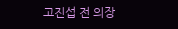고진섭 전 의장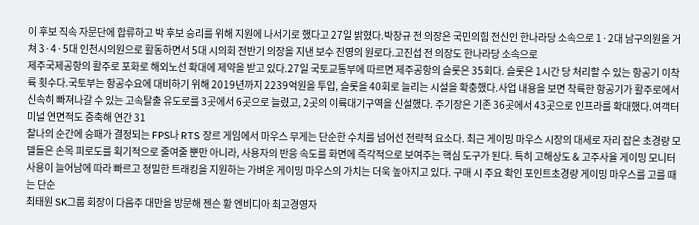이 후보 직속 자문단에 합류하고 박 후보 승리를 위해 지원에 나서기로 했다고 27일 밝혔다.박창규 전 의장은 국민의힘 전신인 한나라당 소속으로 1·2대 남구의원을 거쳐 3·4·5대 인천시의원으로 활동하면서 5대 시의회 전반기 의장을 지낸 보수 진영의 원로다.고진섭 전 의장도 한나라당 소속으로
제주국제공항의 활주로 포화로 해외노선 확대에 제약을 받고 있다.27일 국토교통부에 따르면 제주공항의 슬롯은 35회다. 슬롯은 1시간 당 처리할 수 있는 항공기 이착륙 횟수다.국토부는 항공수요에 대비하기 위해 2019년까지 2239억원을 투입, 슬롯을 40회로 늘리는 시설을 확충했다.사업 내용을 보면 착륙한 항공기가 활주로에서 신속히 빠져나갈 수 있는 고속탈출 유도로를 3곳에서 6곳으로 늘렸고, 2곳의 이륙대기구역을 신설했다. 주기장은 기존 36곳에서 43곳으로 인프라를 확대했다.여객터미널 연면적도 증축해 연간 31
찰나의 순간에 승패가 결정되는 FPS나 RTS 장르 게임에서 마우스 무게는 단순한 수치를 넘어선 전략적 요소다. 최근 게이밍 마우스 시장의 대세로 자리 잡은 초경량 모델들은 손목 피로도를 획기적으로 줄여줄 뿐만 아니라, 사용자의 반응 속도를 화면에 즉각적으로 보여주는 핵심 도구가 된다. 특히 고해상도 & 고주사율 게이밍 모니터 사용이 늘어남에 따라 빠르고 정밀한 트래킹을 지원하는 가벼운 게이밍 마우스의 가치는 더욱 높아지고 있다. 구매 시 주요 확인 포인트초경량 게이밍 마우스를 고를 때는 단순
최태원 SK그룹 회장이 다음주 대만을 방문해 젠슨 황 엔비디아 최고경영자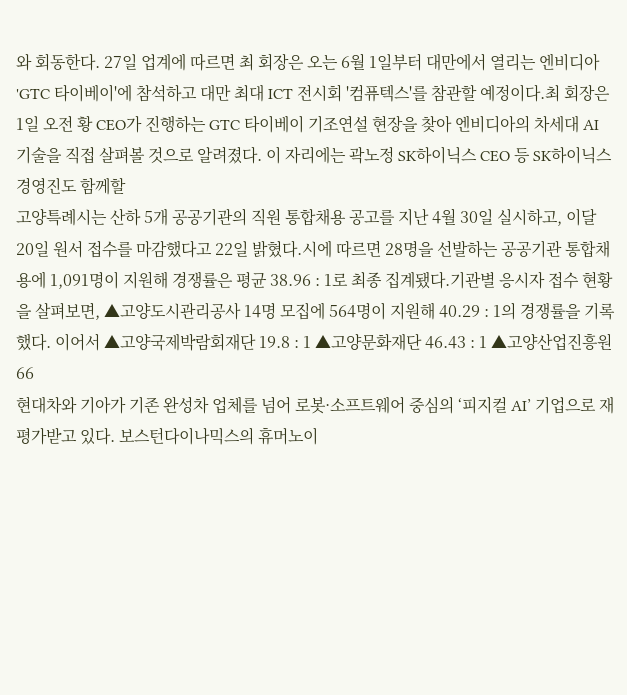와 회동한다. 27일 업계에 따르면 최 회장은 오는 6월 1일부터 대만에서 열리는 엔비디아 'GTC 타이베이'에 참석하고 대만 최대 ICT 전시회 '컴퓨텍스'를 참관할 예정이다.최 회장은 1일 오전 황 CEO가 진행하는 GTC 타이베이 기조연설 현장을 찾아 엔비디아의 차세대 AI 기술을 직접 살펴볼 것으로 알려졌다. 이 자리에는 곽노정 SK하이닉스 CEO 등 SK하이닉스 경영진도 함께할
고양특례시는 산하 5개 공공기관의 직원 통합채용 공고를 지난 4월 30일 실시하고, 이달 20일 원서 접수를 마감했다고 22일 밝혔다.시에 따르면 28명을 선발하는 공공기관 통합채용에 1,091명이 지원해 경쟁률은 평균 38.96 : 1로 최종 집계됐다.기관별 응시자 접수 현황을 살펴보면, ▲고양도시관리공사 14명 모집에 564명이 지원해 40.29 : 1의 경쟁률을 기록했다. 이어서 ▲고양국제박람회재단 19.8 : 1 ▲고양문화재단 46.43 : 1 ▲고양산업진흥원 66
현대차와 기아가 기존 완성차 업체를 넘어 로봇·소프트웨어 중심의 ‘피지컬 AI’ 기업으로 재평가받고 있다. 보스턴다이나믹스의 휴머노이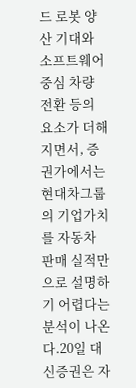드 로봇 양산 기대와 소프트웨어 중심 차량 전환 등의 요소가 더해지면서, 증권가에서는 현대차그룹의 기업가치를 자동차 판매 실적만으로 설명하기 어렵다는 분석이 나온다.20일 대신증권은 자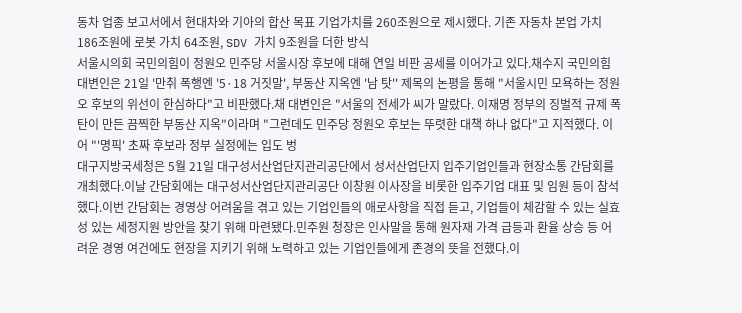동차 업종 보고서에서 현대차와 기아의 합산 목표 기업가치를 260조원으로 제시했다. 기존 자동차 본업 가치 186조원에 로봇 가치 64조원, SDV 가치 9조원을 더한 방식
서울시의회 국민의힘이 정원오 민주당 서울시장 후보에 대해 연일 비판 공세를 이어가고 있다.채수지 국민의힘 대변인은 21일 '만취 폭행엔 '5·18 거짓말', 부동산 지옥엔 '남 탓'' 제목의 논평을 통해 "서울시민 모욕하는 정원오 후보의 위선이 한심하다"고 비판했다.채 대변인은 "서울의 전세가 씨가 말랐다. 이재명 정부의 징벌적 규제 폭탄이 만든 끔찍한 부동산 지옥"이라며 "그런데도 민주당 정원오 후보는 뚜렷한 대책 하나 없다"고 지적했다. 이어 "'명픽' 초짜 후보라 정부 실정에는 입도 벙
대구지방국세청은 5월 21일 대구성서산업단지관리공단에서 성서산업단지 입주기업인들과 현장소통 간담회를 개최했다.이날 간담회에는 대구성서산업단지관리공단 이창원 이사장을 비롯한 입주기업 대표 및 임원 등이 참석했다.이번 간담회는 경영상 어려움을 겪고 있는 기업인들의 애로사항을 직접 듣고, 기업들이 체감할 수 있는 실효성 있는 세정지원 방안을 찾기 위해 마련됐다.민주원 청장은 인사말을 통해 원자재 가격 급등과 환율 상승 등 어려운 경영 여건에도 현장을 지키기 위해 노력하고 있는 기업인들에게 존경의 뜻을 전했다.이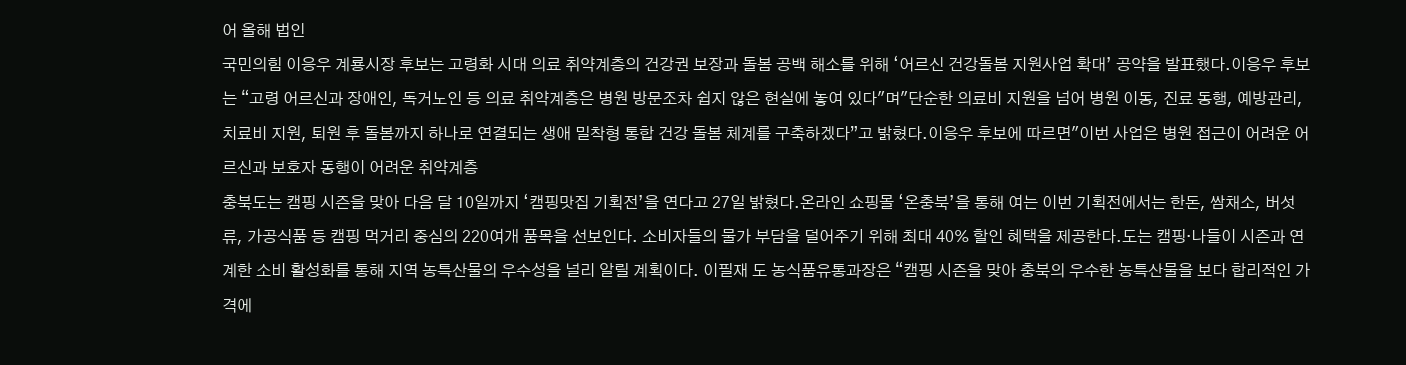어 올해 법인
국민의힘 이응우 계룡시장 후보는 고령화 시대 의료 취약계층의 건강권 보장과 돌봄 공백 해소를 위해 ‘어르신 건강돌봄 지원사업 확대’ 공약을 발표했다.이응우 후보는 “고령 어르신과 장애인, 독거노인 등 의료 취약계층은 병원 방문조차 쉽지 않은 현실에 놓여 있다"며"단순한 의료비 지원을 넘어 병원 이동, 진료 동행, 예방관리, 치료비 지원, 퇴원 후 돌봄까지 하나로 연결되는 생애 밀착형 통합 건강 돌봄 체계를 구축하겠다”고 밝혔다.이응우 후보에 따르면"이번 사업은 병원 접근이 어려운 어르신과 보호자 동행이 어려운 취약계층
충북도는 캠핑 시즌을 맞아 다음 달 10일까지 ‘캠핑맛집 기획전’을 연다고 27일 밝혔다.온라인 쇼핑몰 ‘온충북’을 통해 여는 이번 기획전에서는 한돈, 쌈채소, 버섯류, 가공식품 등 캠핑 먹거리 중심의 220여개 품목을 선보인다. 소비자들의 물가 부담을 덜어주기 위해 최대 40% 할인 혜택을 제공한다.도는 캠핑·나들이 시즌과 연계한 소비 활성화를 통해 지역 농특산물의 우수성을 널리 알릴 계획이다. 이필재 도 농식품유통과장은 “캠핑 시즌을 맞아 충북의 우수한 농특산물을 보다 합리적인 가격에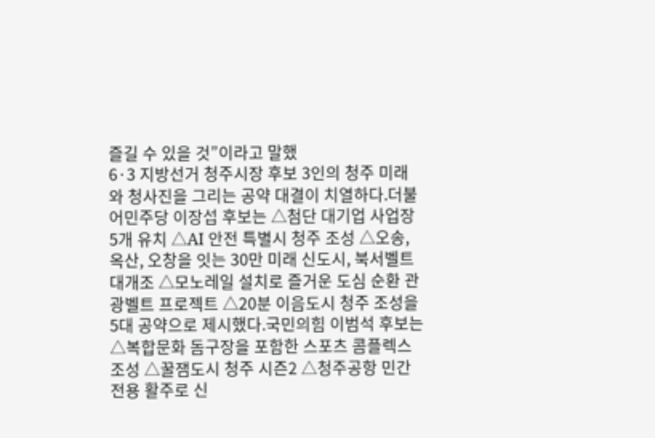즐길 수 있을 것”이라고 말했
6·3 지방선거 청주시장 후보 3인의 청주 미래와 청사진을 그리는 공약 대결이 치열하다.더불어민주당 이장섭 후보는 △첨단 대기업 사업장 5개 유치 △AI 안전 특별시 청주 조성 △오송, 옥산, 오창을 잇는 30만 미래 신도시, 북서벨트 대개조 △모노레일 설치로 즐거운 도심 순환 관광벨트 프로젝트 △20분 이음도시 청주 조성을 5대 공약으로 제시했다.국민의힘 이범석 후보는 △복합문화 돔구장을 포함한 스포츠 콤플렉스 조성 △꿀잼도시 청주 시즌2 △청주공항 민간전용 활주로 신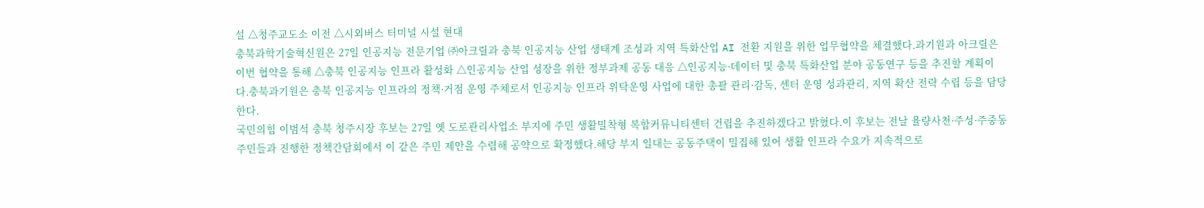설 △청주교도소 이전 △시외버스 터미널 시설 현대
충북과학기술혁신원은 27일 인공지능 전문기업 ㈜아크릴과 충북 인공지능 산업 생태계 조성과 지역 특화산업 AI 전환 지원을 위한 업무협약을 체결했다.과기원과 아크릴은 이번 협약을 통해 △충북 인공지능 인프라 활성화 △인공지능 산업 성장을 위한 정부과제 공동 대응 △인공지능·데이터 및 충북 특화산업 분야 공동연구 등을 추진할 계획이다.충북과기원은 충북 인공지능 인프라의 정책·거점 운영 주체로서 인공지능 인프라 위탁운영 사업에 대한 총괄 관리·감독, 센터 운영 성과관리, 지역 확산 전략 수립 등을 담당한다.
국민의힘 이범석 충북 청주시장 후보는 27일 옛 도로관리사업소 부지에 주민 생활밀착형 복합커뮤니티센터 건립을 추진하겠다고 밝혔다.이 후보는 전날 율량사천·주성·주중동 주민들과 진행한 정책간담회에서 이 같은 주민 제안을 수렴해 공약으로 확정했다.해당 부지 일대는 공동주택이 밀집해 있어 생활 인프라 수요가 지속적으로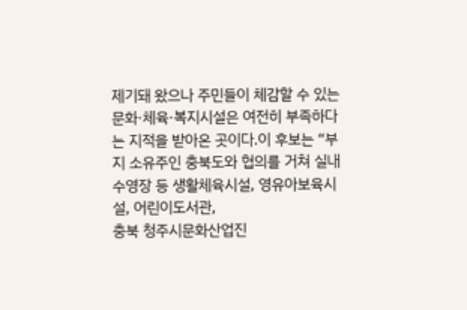제기돼 왔으나 주민들이 체감할 수 있는 문화·체육·복지시설은 여전히 부족하다는 지적을 받아온 곳이다.이 후보는 “부지 소유주인 충북도와 협의를 거쳐 실내수영장 등 생활체육시설, 영유아보육시설, 어린이도서관,
충북 청주시문화산업진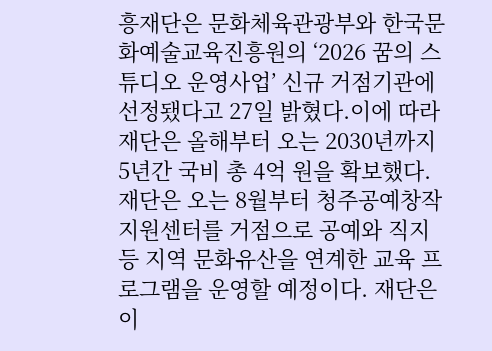흥재단은 문화체육관광부와 한국문화예술교육진흥원의 ‘2026 꿈의 스튜디오 운영사업’ 신규 거점기관에 선정됐다고 27일 밝혔다.이에 따라 재단은 올해부터 오는 2030년까지 5년간 국비 총 4억 원을 확보했다.재단은 오는 8월부터 청주공예창작지원센터를 거점으로 공예와 직지 등 지역 문화유산을 연계한 교육 프로그램을 운영할 예정이다. 재단은 이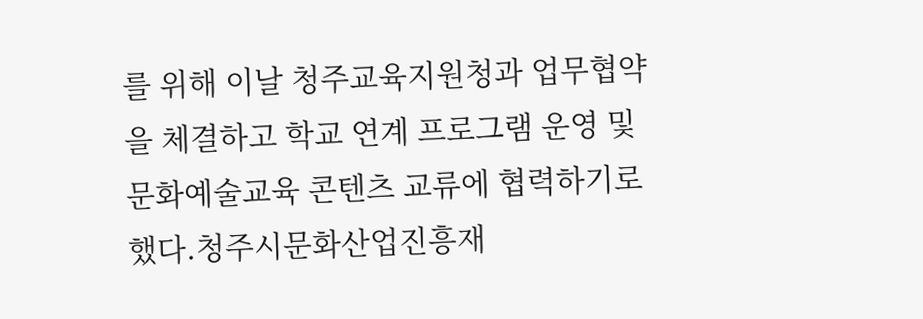를 위해 이날 청주교육지원청과 업무협약을 체결하고 학교 연계 프로그램 운영 및 문화예술교육 콘텐츠 교류에 협력하기로 했다.청주시문화산업진흥재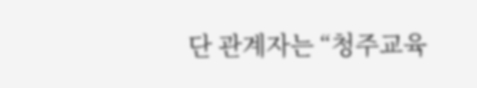단 관계자는 “청주교육